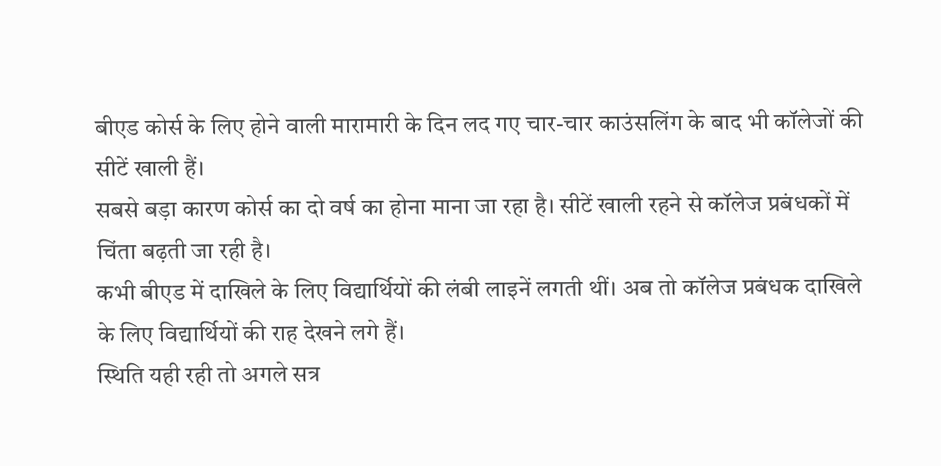बीएड कोर्स के लिए होने वाली मारामारी के दिन लद गए चार-चार काउंसलिंग के बाद भी कॉलेजों की सीटें खाली हैं।
सबसे बड़ा कारण कोर्स का दो वर्ष का होना माना जा रहा है। सीटें खाली रहने से कॉलेज प्रबंधकों में चिंता बढ़ती जा रही है।
कभी बीएड में दाखिले के लिए विद्यार्थियों की लंबी लाइनें लगती थीं। अब तो कॉलेज प्रबंधक दाखिले के लिए विद्यार्थियों की राह देखने लगे हैं।
स्थिति यही रही तो अगले सत्र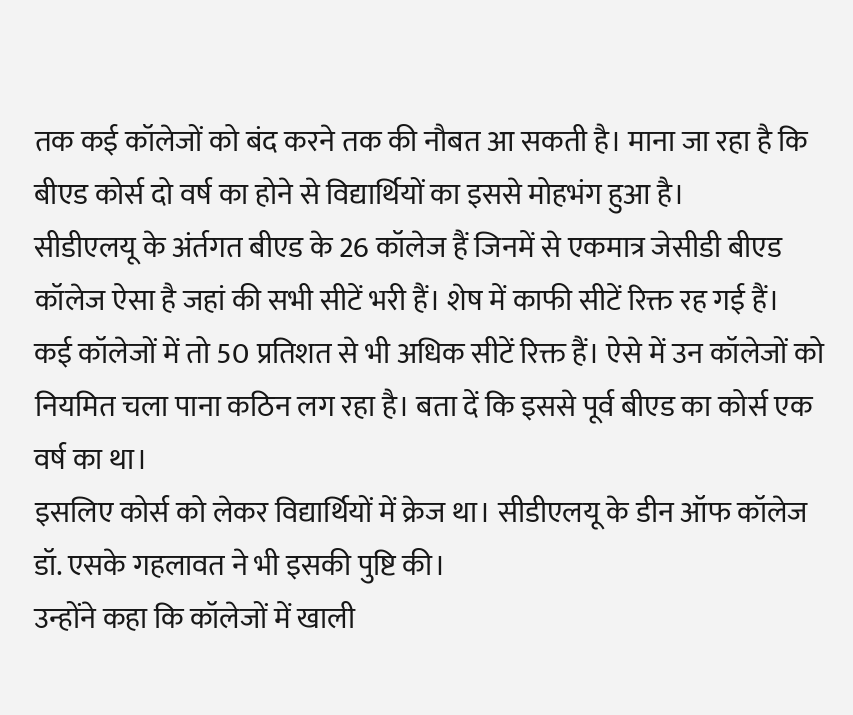तक कई कॉलेजों को बंद करने तक की नौबत आ सकती है। माना जा रहा है कि बीएड कोर्स दो वर्ष का होने से विद्यार्थियों का इससे मोहभंग हुआ है।
सीडीएलयू के अंर्तगत बीएड के 26 कॉलेज हैं जिनमें से एकमात्र जेसीडी बीएड कॉलेज ऐसा है जहां की सभी सीटें भरी हैं। शेष में काफी सीटें रिक्त रह गई हैं।
कई कॉलेजों में तो 50 प्रतिशत से भी अधिक सीटें रिक्त हैं। ऐसे में उन कॉलेजों को नियमित चला पाना कठिन लग रहा है। बता दें कि इससे पूर्व बीएड का कोर्स एक वर्ष का था।
इसलिए कोर्स को लेकर विद्यार्थियों में क्रेज था। सीडीएलयू के डीन ऑफ कॉलेज डॉ. एसके गहलावत ने भी इसकी पुष्टि की।
उन्होंने कहा कि कॉलेजों में खाली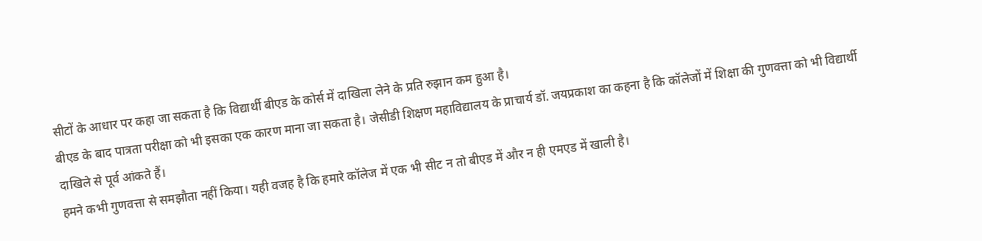सीटों के आधार पर कहा जा सकता है कि विद्यार्थी बीएड के कोर्स में दाखिला लेने के प्रति रुझान कम हुआ है।
बीएड के बाद पात्रता परीक्षा को भी इसका एक कारण माना जा सकता है। जेसीडी शिक्षण महाविद्यालय के प्राचार्य डॉ. जयप्रकाश का कहना है कि कॉलेजों में शिक्षा की गुणवत्ता को भी विद्यार्थी दाखिले से पूर्व आंकते हैं।
हमने कभी गुणवत्ता से समझौता नहीं किया। यही वजह है कि हमारे कॉलेज में एक भी सीट न तो बीएड में और न ही एमएड में खाली है।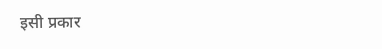इसी प्रकार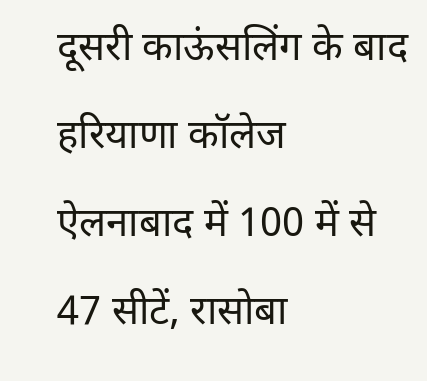दूसरी काऊंसलिंग के बाद हरियाणा कॉलेज ऐलनाबाद में 100 में से 47 सीटें, रासोबा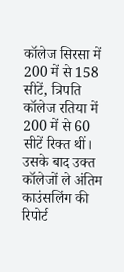कॉलेज सिरसा में 200 में से 158 सीटें, त्रिपति कॉलेज रतिया में 200 में से 60 सीटें रिक्त थीं। उसके बाद उक्त कॉलेजों ले अंतिम काउंसलिंग की रिपोर्ट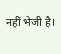नहीं भेजी है।